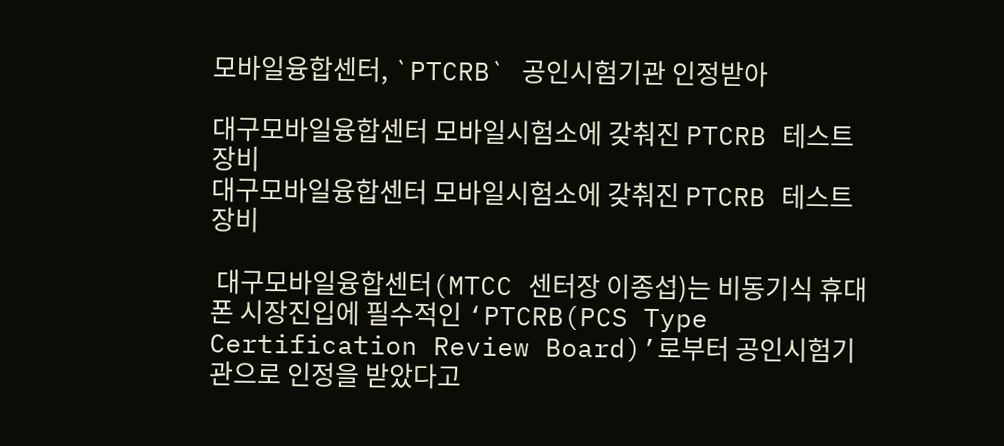모바일융합센터, `PTCRB` 공인시험기관 인정받아

대구모바일융합센터 모바일시험소에 갖춰진 PTCRB 테스트장비
대구모바일융합센터 모바일시험소에 갖춰진 PTCRB 테스트장비

 대구모바일융합센터(MTCC 센터장 이종섭)는 비동기식 휴대폰 시장진입에 필수적인 ‘PTCRB(PCS Type Certification Review Board)’로부터 공인시험기관으로 인정을 받았다고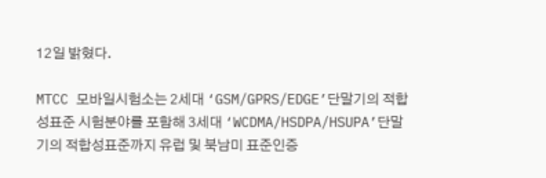12일 밝혔다.

MTCC 모바일시험소는 2세대 ‘GSM/GPRS/EDGE’단말기의 적합성표준 시험분야를 포함해 3세대 ‘WCDMA/HSDPA/HSUPA’단말기의 적합성표준까지 유럽 및 북남미 표준인증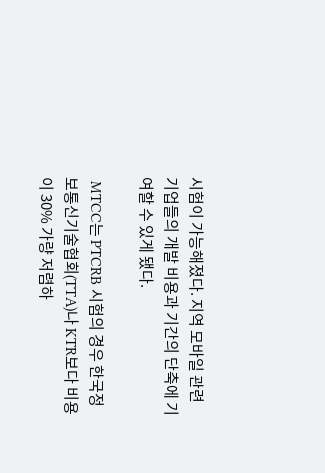시험이 가능해졌다. 지역 모바일 관련 기업들의 개발 비용과 기간의 단축에 기여할 수 있게 됐다.

 MTCC는 PTCRB 시험의 경우 한국정보통신기술협회(TTA)나 KTR보다 비용이 30% 가량 저렴하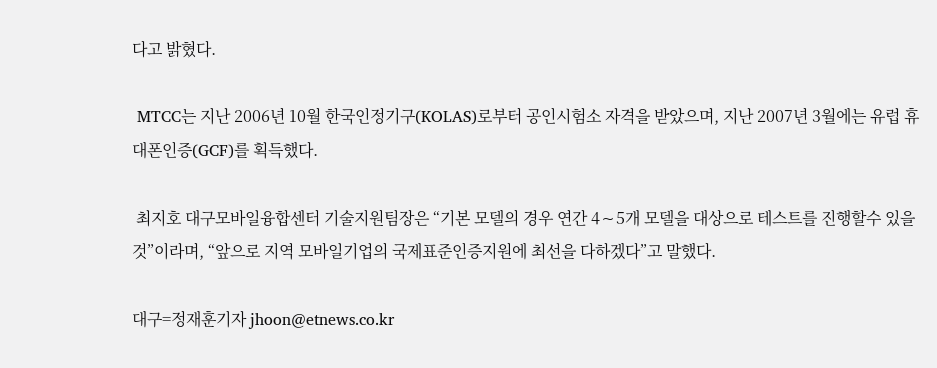다고 밝혔다.

 MTCC는 지난 2006년 10월 한국인정기구(KOLAS)로부터 공인시험소 자격을 받았으며, 지난 2007년 3월에는 유럽 휴대폰인증(GCF)를 획득했다.

 최지호 대구모바일융합센터 기술지원팀장은 “기본 모델의 경우 연간 4∼5개 모델을 대상으로 테스트를 진행할수 있을 것”이라며, “앞으로 지역 모바일기업의 국제표준인증지원에 최선을 다하겠다”고 말했다.

대구=정재훈기자 jhoon@etnews.co.kr